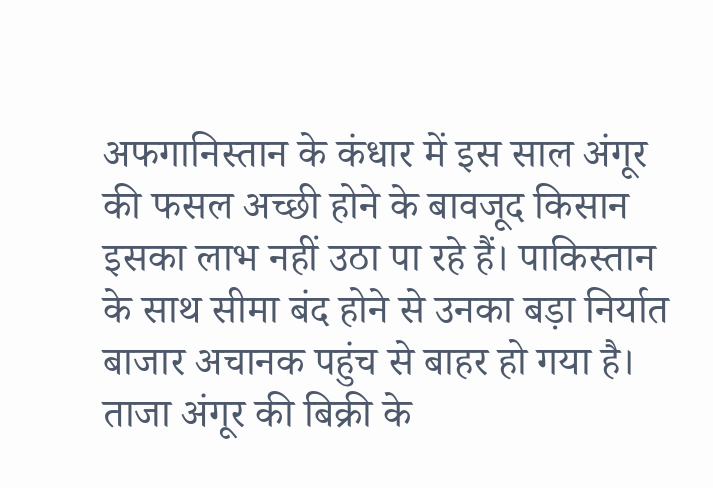अफगानिस्तान के कंधार में इस साल अंगूर की फसल अच्छी होने के बावजूद किसान इसका लाभ नहीं उठा पा रहे हैं। पाकिस्तान के साथ सीमा बंद होने से उनका बड़ा निर्यात बाजार अचानक पहुंच से बाहर हो गया है। ताजा अंगूर की बिक्री के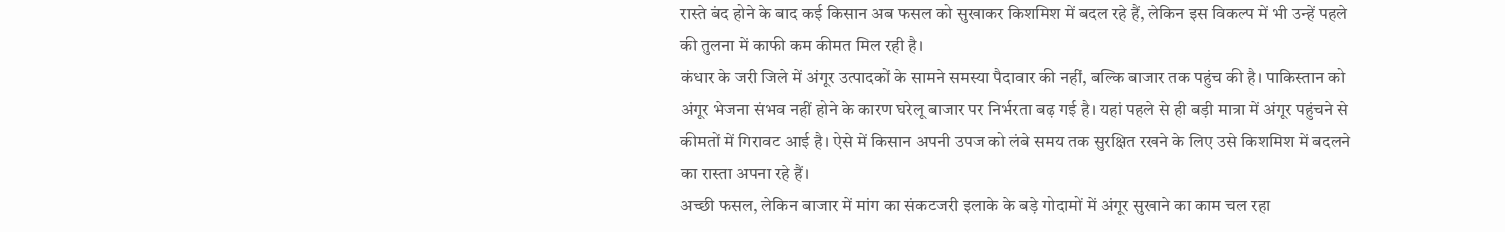रास्ते बंद होने के बाद कई किसान अब फसल को सुखाकर किशमिश में बदल रहे हैं, लेकिन इस विकल्प में भी उन्हें पहले की तुलना में काफी कम कीमत मिल रही है।
कंधार के जरी जिले में अंगूर उत्पादकों के सामने समस्या पैदावार की नहीं, बल्कि बाजार तक पहुंच की है। पाकिस्तान को अंगूर भेजना संभव नहीं होने के कारण घरेलू बाजार पर निर्भरता बढ़ गई है। यहां पहले से ही बड़ी मात्रा में अंगूर पहुंचने से कीमतों में गिरावट आई है। ऐसे में किसान अपनी उपज को लंबे समय तक सुरक्षित रखने के लिए उसे किशमिश में बदलने का रास्ता अपना रहे हैं।
अच्छी फसल, लेकिन बाजार में मांग का संकटजरी इलाके के बड़े गोदामों में अंगूर सुखाने का काम चल रहा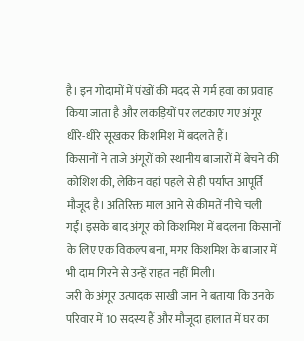है। इन गोदामों में पंखों की मदद से गर्म हवा का प्रवाह किया जाता है और लकड़ियों पर लटकाए गए अंगूर धीरे-धीरे सूखकर किशमिश में बदलते हैं।
किसानों ने ताजे अंगूरों को स्थानीय बाजारों में बेचने की कोशिश की, लेकिन वहां पहले से ही पर्याप्त आपूर्ति मौजूद है। अतिरिक्त माल आने से कीमतें नीचे चली गईं। इसके बाद अंगूर को किशमिश में बदलना किसानों के लिए एक विकल्प बना, मगर किशमिश के बाजार में भी दाम गिरने से उन्हें राहत नहीं मिली।
जरी के अंगूर उत्पादक साखी जान ने बताया कि उनके परिवार में 10 सदस्य हैं और मौजूदा हालात में घर का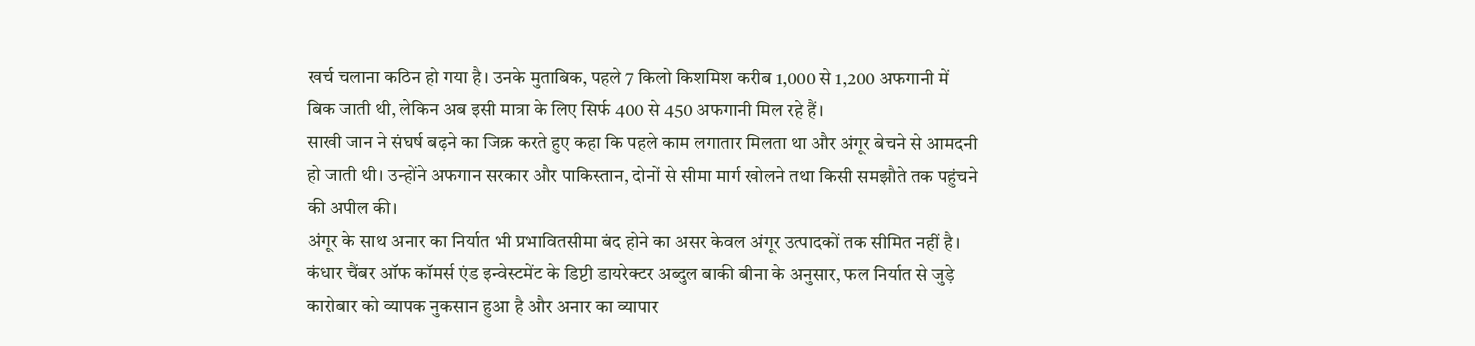खर्च चलाना कठिन हो गया है। उनके मुताबिक, पहले 7 किलो किशमिश करीब 1,000 से 1,200 अफगानी में बिक जाती थी, लेकिन अब इसी मात्रा के लिए सिर्फ 400 से 450 अफगानी मिल रहे हैं।
साखी जान ने संघर्ष बढ़ने का जिक्र करते हुए कहा कि पहले काम लगातार मिलता था और अंगूर बेचने से आमदनी हो जाती थी। उन्होंने अफगान सरकार और पाकिस्तान, दोनों से सीमा मार्ग खोलने तथा किसी समझौते तक पहुंचने की अपील की।
अंगूर के साथ अनार का निर्यात भी प्रभावितसीमा बंद होने का असर केवल अंगूर उत्पादकों तक सीमित नहीं है। कंधार चैंबर ऑफ कॉमर्स एंड इन्वेस्टमेंट के डिप्टी डायरेक्टर अब्दुल बाकी बीना के अनुसार, फल निर्यात से जुड़े कारोबार को व्यापक नुकसान हुआ है और अनार का व्यापार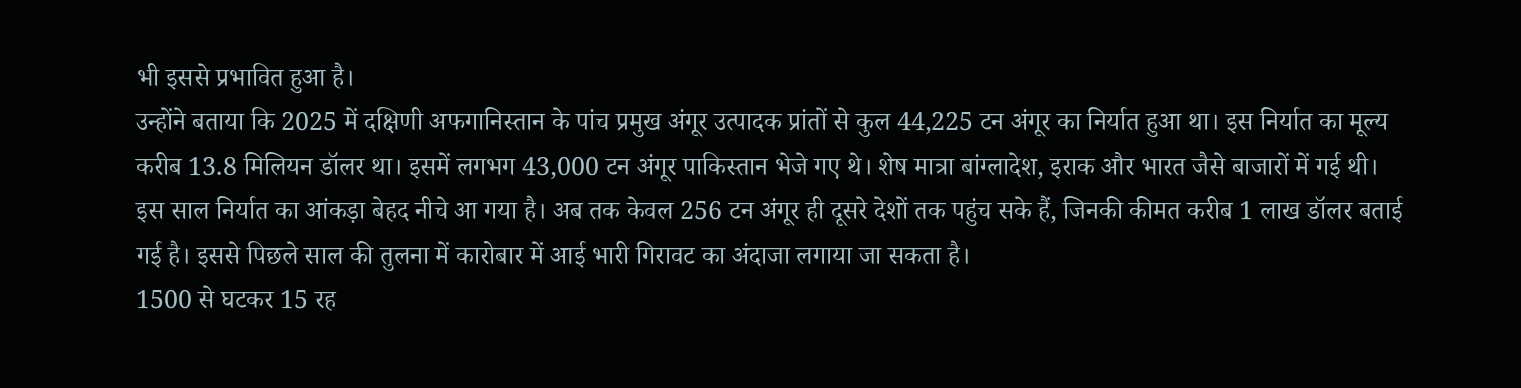भी इससे प्रभावित हुआ है।
उन्होंने बताया कि 2025 में दक्षिणी अफगानिस्तान के पांच प्रमुख अंगूर उत्पादक प्रांतों से कुल 44,225 टन अंगूर का निर्यात हुआ था। इस निर्यात का मूल्य करीब 13.8 मिलियन डॉलर था। इसमें लगभग 43,000 टन अंगूर पाकिस्तान भेजे गए थे। शेष मात्रा बांग्लादेश, इराक और भारत जैसे बाजारों में गई थी।
इस साल निर्यात का आंकड़ा बेहद नीचे आ गया है। अब तक केवल 256 टन अंगूर ही दूसरे देशों तक पहुंच सके हैं, जिनकी कीमत करीब 1 लाख डॉलर बताई गई है। इससे पिछले साल की तुलना में कारोबार में आई भारी गिरावट का अंदाजा लगाया जा सकता है।
1500 से घटकर 15 रह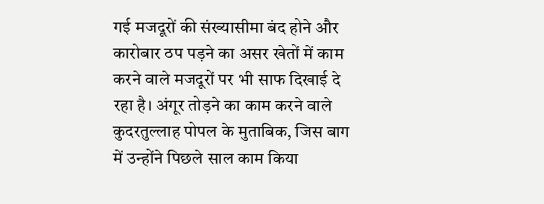गई मजदूरों की संख्यासीमा बंद होने और कारोबार ठप पड़ने का असर खेतों में काम करने वाले मजदूरों पर भी साफ दिखाई दे रहा है। अंगूर तोड़ने का काम करने वाले कुदरतुल्लाह पोपल के मुताबिक, जिस बाग में उन्होंने पिछले साल काम किया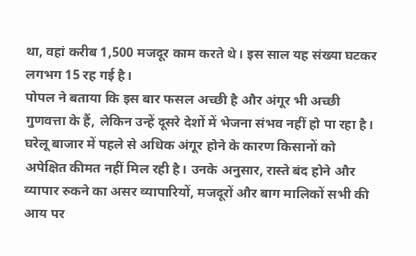था, वहां करीब 1,500 मजदूर काम करते थे। इस साल यह संख्या घटकर लगभग 15 रह गई है।
पोपल ने बताया कि इस बार फसल अच्छी है और अंगूर भी अच्छी गुणवत्ता के हैं, लेकिन उन्हें दूसरे देशों में भेजना संभव नहीं हो पा रहा है। घरेलू बाजार में पहले से अधिक अंगूर होने के कारण किसानों को अपेक्षित कीमत नहीं मिल रही है। उनके अनुसार, रास्ते बंद होने और व्यापार रुकने का असर व्यापारियों, मजदूरों और बाग मालिकों सभी की आय पर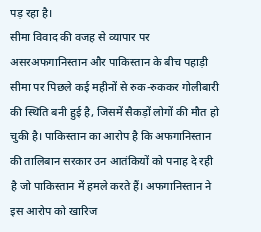पड़ रहा है।
सीमा विवाद की वजह से व्यापार पर असरअफगानिस्तान और पाकिस्तान के बीच पहाड़ी सीमा पर पिछले कई महीनों से रुक-रुककर गोलीबारी की स्थिति बनी हुई है, जिसमें सैकड़ों लोगों की मौत हो चुकी है। पाकिस्तान का आरोप है कि अफगानिस्तान की तालिबान सरकार उन आतंकियों को पनाह दे रही है जो पाकिस्तान में हमले करते हैं। अफगानिस्तान ने इस आरोप को खारिज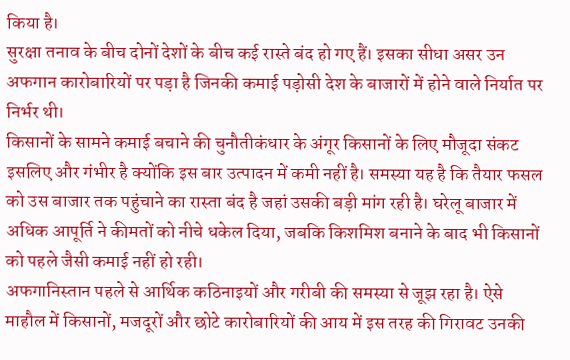किया है।
सुरक्षा तनाव के बीच दोनों देशों के बीच कई रास्ते बंद हो गए हैं। इसका सीधा असर उन अफगान कारोबारियों पर पड़ा है जिनकी कमाई पड़ोसी देश के बाजारों में होने वाले निर्यात पर निर्भर थी।
किसानों के सामने कमाई बचाने की चुनौतीकंधार के अंगूर किसानों के लिए मौजूदा संकट इसलिए और गंभीर है क्योंकि इस बार उत्पादन में कमी नहीं है। समस्या यह है कि तैयार फसल को उस बाजार तक पहुंचाने का रास्ता बंद है जहां उसकी बड़ी मांग रही है। घरेलू बाजार में अधिक आपूर्ति ने कीमतों को नीचे धकेल दिया, जबकि किशमिश बनाने के बाद भी किसानों को पहले जैसी कमाई नहीं हो रही।
अफगानिस्तान पहले से आर्थिक कठिनाइयों और गरीबी की समस्या से जूझ रहा है। ऐसे माहौल में किसानों, मजदूरों और छोटे कारोबारियों की आय में इस तरह की गिरावट उनकी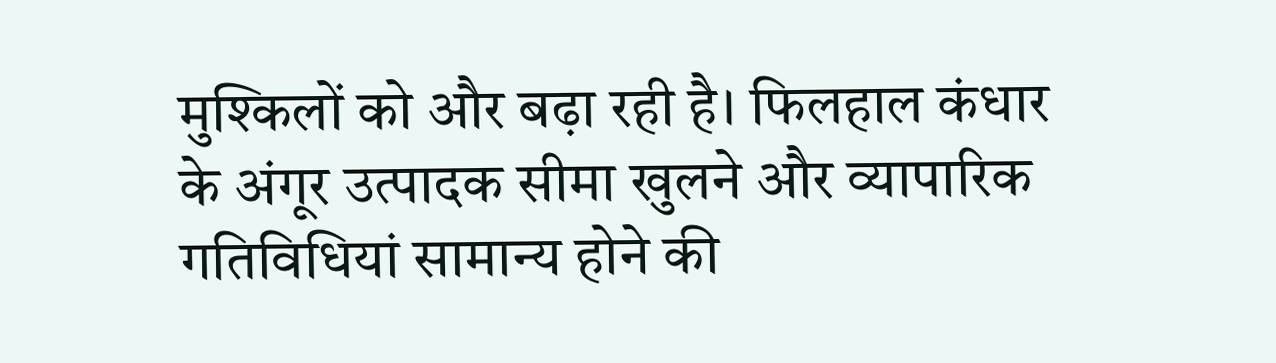मुश्किलों को और बढ़ा रही है। फिलहाल कंधार के अंगूर उत्पादक सीमा खुलने और व्यापारिक गतिविधियां सामान्य होने की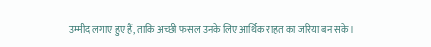उम्मीद लगाए हुए हैं, ताकि अच्छी फसल उनके लिए आर्थिक राहत का जरिया बन सके।